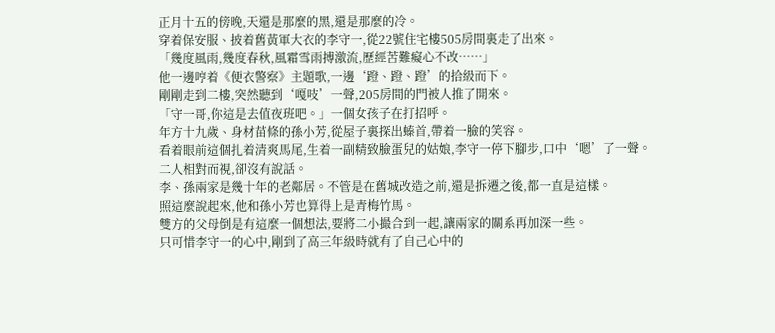正月十五的傍晚,天還是那麼的黑,還是那麼的冷。
穿着保安服、披着舊黃軍大衣的李守一,從22號住宅樓505房間裏走了出來。
「幾度風雨,幾度春秋,風霜雪雨搏激流,歷經苦難癡心不改……」
他一邊哼着《便衣警察》主題歌,一邊‘蹬、蹬、蹬’的拾級而下。
剛剛走到二樓,突然聽到‘嘎吱’一聲,205房間的門被人推了開來。
「守一哥,你這是去值夜班吧。」一個女孩子在打招呼。
年方十九歲、身材苗條的孫小芳,從屋子裏探出螓首,帶着一臉的笑容。
看着眼前這個扎着清爽馬尾,生着一副精致臉蛋兒的姑娘,李守一停下腳步,口中‘嗯’了一聲。
二人相對而視,卻沒有說話。
李、孫兩家是幾十年的老鄰居。不管是在舊城改造之前,還是拆遷之後,都一直是這樣。
照這麼說起來,他和孫小芳也算得上是青梅竹馬。
雙方的父母倒是有這麼一個想法,要將二小撮合到一起,讓兩家的關系再加深一些。
只可惜李守一的心中,剛到了高三年級時就有了自己心中的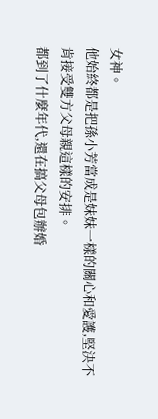女神。
他始終都是把孫小芳當成是妹妹一樣的關心和愛護,堅決不肯接受雙方父母親這樣的安排。
都到了什麼年代,還在搞父母包辦婚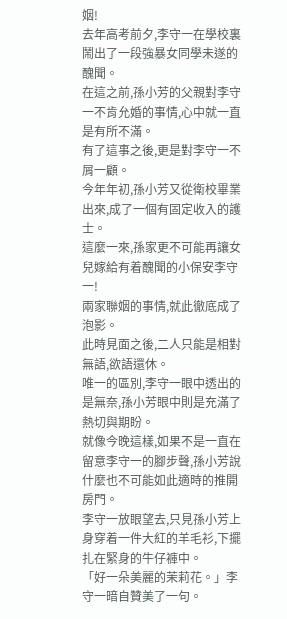姻!
去年高考前夕,李守一在學校裏鬧出了一段強暴女同學未遂的醜聞。
在這之前,孫小芳的父親對李守一不肯允婚的事情,心中就一直是有所不滿。
有了這事之後,更是對李守一不屑一顧。
今年年初,孫小芳又從衛校畢業出來,成了一個有固定收入的護士。
這麼一來,孫家更不可能再讓女兒嫁給有着醜聞的小保安李守一!
兩家聯姻的事情,就此徹底成了泡影。
此時見面之後,二人只能是相對無語,欲語還休。
唯一的區別,李守一眼中透出的是無奈,孫小芳眼中則是充滿了熱切與期盼。
就像今晚這樣,如果不是一直在留意李守一的腳步聲,孫小芳說什麼也不可能如此適時的推開房門。
李守一放眼望去,只見孫小芳上身穿着一件大紅的羊毛衫,下擺扎在緊身的牛仔褲中。
「好一朵美麗的茉莉花。」李守一暗自贊美了一句。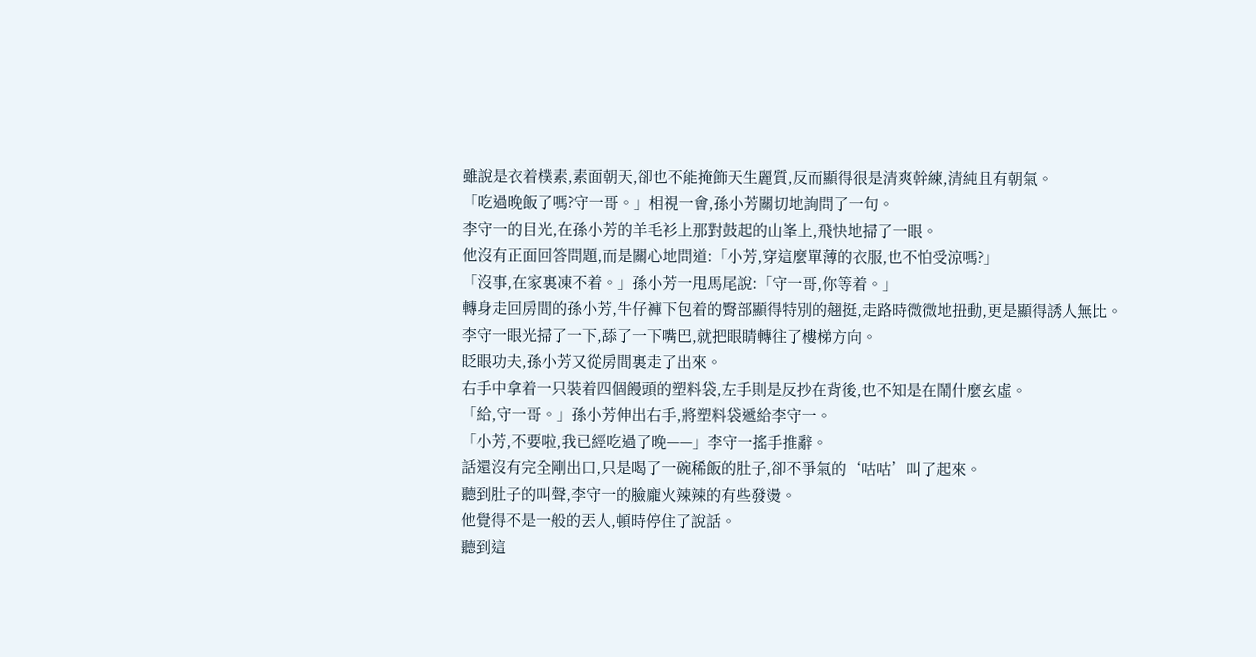雖說是衣着樸素,素面朝天,卻也不能掩飾天生麗質,反而顯得很是清爽幹練,清純且有朝氣。
「吃過晚飯了嗎?守一哥。」相視一會,孫小芳關切地詢問了一句。
李守一的目光,在孫小芳的羊毛衫上那對鼓起的山峯上,飛快地掃了一眼。
他沒有正面回答問題,而是關心地問道:「小芳,穿這麼單薄的衣服,也不怕受涼嗎?」
「沒事,在家裏凍不着。」孫小芳一甩馬尾說:「守一哥,你等着。」
轉身走回房間的孫小芳,牛仔褲下包着的臀部顯得特別的翹挺,走路時微微地扭動,更是顯得誘人無比。
李守一眼光掃了一下,舔了一下嘴巴,就把眼睛轉往了樓梯方向。
眨眼功夫,孫小芳又從房間裏走了出來。
右手中拿着一只裝着四個饅頭的塑料袋,左手則是反抄在背後,也不知是在鬧什麼玄虛。
「給,守一哥。」孫小芳伸出右手,將塑料袋遞給李守一。
「小芳,不要啦,我已經吃過了晚——」李守一搖手推辭。
話還沒有完全剛出口,只是喝了一碗稀飯的肚子,卻不爭氣的‘咕咕’叫了起來。
聽到肚子的叫聲,李守一的臉龐火辣辣的有些發燙。
他覺得不是一般的丟人,頓時停住了說話。
聽到這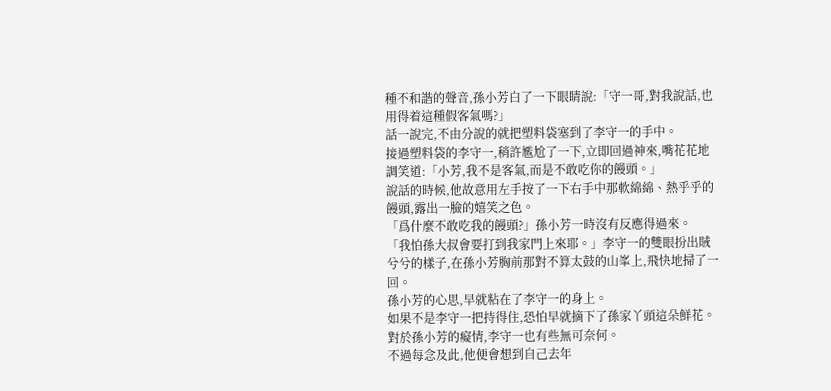種不和諧的聲音,孫小芳白了一下眼睛說:「守一哥,對我說話,也用得着這種假客氣嗎?」
話一說完,不由分說的就把塑料袋塞到了李守一的手中。
接過塑料袋的李守一,稍許尷尬了一下,立即回過神來,嘴花花地調笑道:「小芳,我不是客氣,而是不敢吃你的饅頭。」
說話的時候,他故意用左手按了一下右手中那軟綿綿、熱乎乎的饅頭,露出一臉的嬉笑之色。
「爲什麼不敢吃我的饅頭?」孫小芳一時沒有反應得過來。
「我怕孫大叔會要打到我家門上來耶。」李守一的雙眼扮出賊兮兮的樣子,在孫小芳胸前那對不算太鼓的山峯上,飛快地掃了一回。
孫小芳的心思,早就粘在了李守一的身上。
如果不是李守一把持得住,恐怕早就摘下了孫家丫頭這朵鮮花。
對於孫小芳的癡情,李守一也有些無可奈何。
不過每念及此,他便會想到自己去年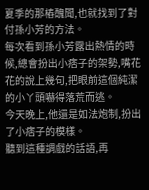夏季的那樁醜聞,也就找到了對付孫小芳的方法。
每次看到孫小芳露出熱情的時候,總會扮出小痞子的架勢,嘴花花的說上幾句,把眼前這個純潔的小丫頭嚇得落荒而逃。
今天晚上,他還是如法炮制,扮出了小痞子的模樣。
聽到這種調戲的話語,再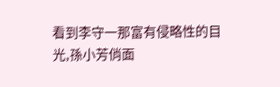看到李守一那富有侵略性的目光,孫小芳俏面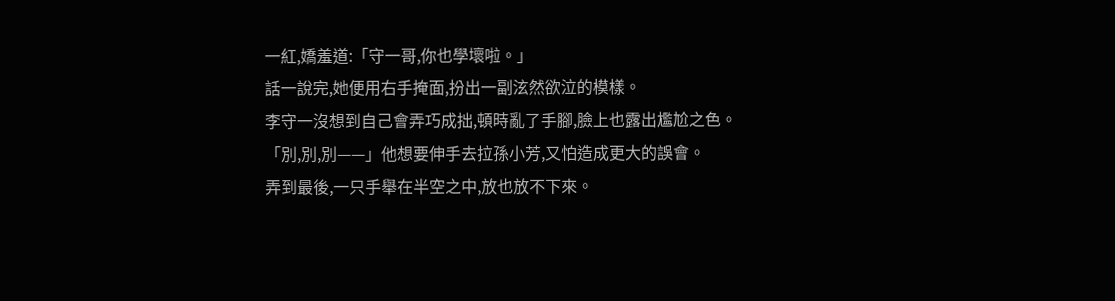一紅,嬌羞道:「守一哥,你也學壞啦。」
話一說完,她便用右手掩面,扮出一副泫然欲泣的模樣。
李守一沒想到自己會弄巧成拙,頓時亂了手腳,臉上也露出尷尬之色。
「別,別,別——」他想要伸手去拉孫小芳,又怕造成更大的誤會。
弄到最後,一只手舉在半空之中,放也放不下來。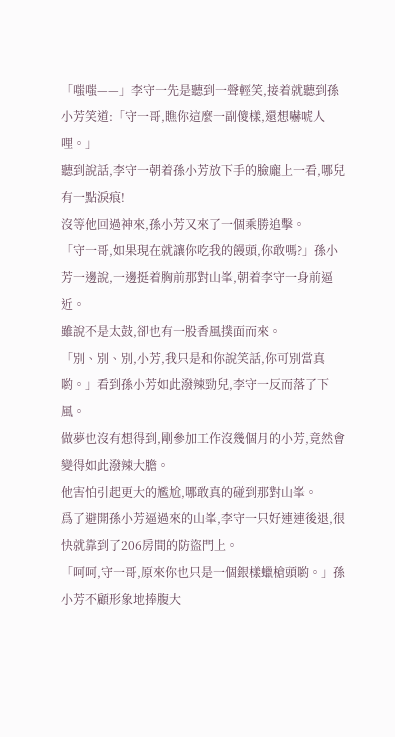「嗤嗤——」李守一先是聽到一聲輕笑,接着就聽到孫小芳笑道:「守一哥,瞧你這麼一副傻樣,還想嚇唬人哩。」
聽到說話,李守一朝着孫小芳放下手的臉龐上一看,哪兒有一點淚痕!
沒等他回過神來,孫小芳又來了一個乘勝追擊。
「守一哥,如果現在就讓你吃我的饅頭,你敢嗎?」孫小芳一邊說,一邊挺着胸前那對山峯,朝着李守一身前逼近。
雖說不是太鼓,卻也有一股香風撲面而來。
「別、別、別,小芳,我只是和你說笑話,你可別當真喲。」看到孫小芳如此潑辣勁兒,李守一反而落了下風。
做夢也沒有想得到,剛參加工作沒幾個月的小芳,竟然會變得如此潑辣大膽。
他害怕引起更大的尷尬,哪敢真的碰到那對山峯。
爲了避開孫小芳逼過來的山峯,李守一只好連連後退,很快就靠到了206房間的防盜門上。
「呵呵,守一哥,原來你也只是一個銀樣蠟槍頭喲。」孫小芳不顧形象地捧腹大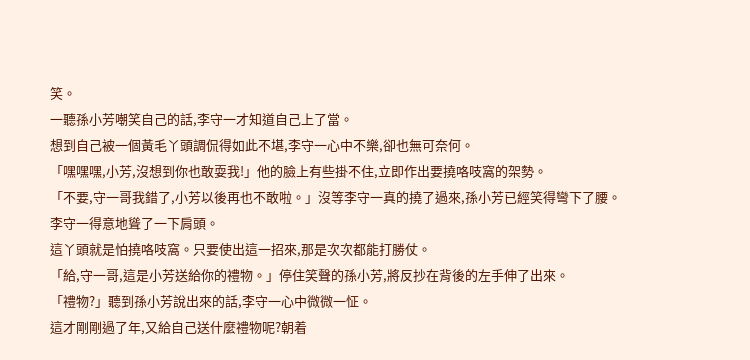笑。
一聽孫小芳嘲笑自己的話,李守一才知道自己上了當。
想到自己被一個黃毛丫頭調侃得如此不堪,李守一心中不樂,卻也無可奈何。
「嘿嘿嘿,小芳,沒想到你也敢耍我!」他的臉上有些掛不住,立即作出要撓咯吱窩的架勢。
「不要,守一哥我錯了,小芳以後再也不敢啦。」沒等李守一真的撓了過來,孫小芳已經笑得彎下了腰。
李守一得意地聳了一下肩頭。
這丫頭就是怕撓咯吱窩。只要使出這一招來,那是次次都能打勝仗。
「給,守一哥,這是小芳送給你的禮物。」停住笑聲的孫小芳,將反抄在背後的左手伸了出來。
「禮物?」聽到孫小芳說出來的話,李守一心中微微一怔。
這才剛剛過了年,又給自己送什麼禮物呢?朝着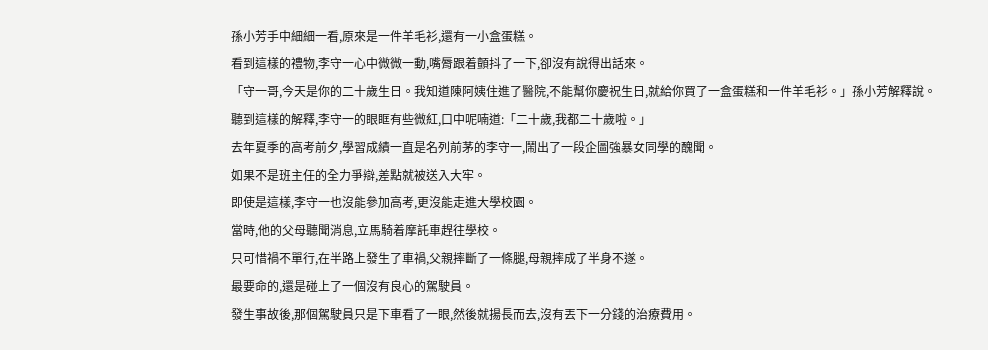孫小芳手中細細一看,原來是一件羊毛衫,還有一小盒蛋糕。
看到這樣的禮物,李守一心中微微一動,嘴脣跟着顫抖了一下,卻沒有說得出話來。
「守一哥,今天是你的二十歲生日。我知道陳阿姨住進了醫院,不能幫你慶祝生日,就給你買了一盒蛋糕和一件羊毛衫。」孫小芳解釋說。
聽到這樣的解釋,李守一的眼眶有些微紅,口中呢喃道:「二十歲,我都二十歲啦。」
去年夏季的高考前夕,學習成績一直是名列前茅的李守一,鬧出了一段企圖強暴女同學的醜聞。
如果不是班主任的全力爭辯,差點就被送入大牢。
即使是這樣,李守一也沒能參加高考,更沒能走進大學校園。
當時,他的父母聽聞消息,立馬騎着摩託車趕往學校。
只可惜禍不單行,在半路上發生了車禍,父親摔斷了一條腿,母親摔成了半身不遂。
最要命的,還是碰上了一個沒有良心的駕駛員。
發生事故後,那個駕駛員只是下車看了一眼,然後就揚長而去,沒有丟下一分錢的治療費用。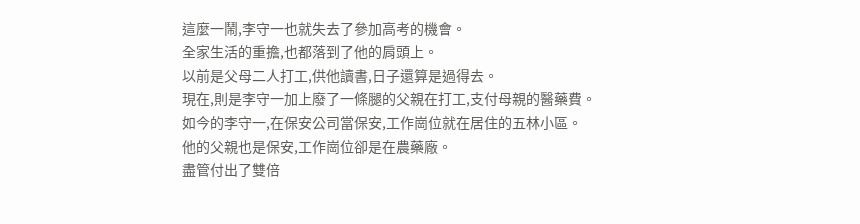這麼一鬧,李守一也就失去了參加高考的機會。
全家生活的重擔,也都落到了他的肩頭上。
以前是父母二人打工,供他讀書,日子還算是過得去。
現在,則是李守一加上廢了一條腿的父親在打工,支付母親的醫藥費。
如今的李守一,在保安公司當保安,工作崗位就在居住的五林小區。
他的父親也是保安,工作崗位卻是在農藥廠。
盡管付出了雙倍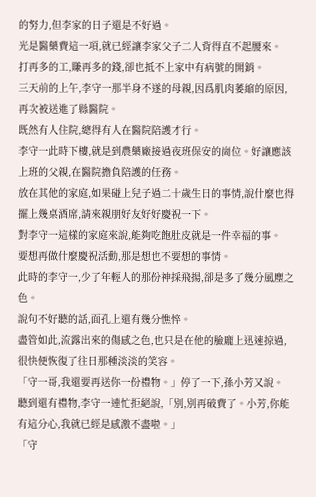的努力,但李家的日子還是不好過。
光是醫藥費這一項,就已經讓李家父子二人背得直不起腰來。
打再多的工,賺再多的錢,卻也抵不上家中有病號的開銷。
三天前的上午,李守一那半身不遂的母親,因爲肌肉萎縮的原因,再次被送進了縣醫院。
既然有人住院,總得有人在醫院陪護才行。
李守一此時下樓,就是到農藥廠接過夜班保安的崗位。好讓應該上班的父親,在醫院擔負陪護的任務。
放在其他的家庭,如果碰上兒子過二十歲生日的事情,說什麼也得擺上幾桌酒席,請來親朋好友好好慶祝一下。
對李守一這樣的家庭來說,能夠吃飽肚皮就是一件幸福的事。
要想再做什麼慶祝活動,那是想也不要想的事情。
此時的李守一,少了年輕人的那份神採飛揚,卻是多了幾分風塵之色。
說句不好聽的話,面孔上還有幾分憔悴。
盡管如此,流露出來的傷感之色,也只是在他的臉龐上迅速掠過,很快便恢復了往日那種淡淡的笑容。
「守一哥,我還要再送你一份禮物。」停了一下,孫小芳又說。
聽到還有禮物,李守一連忙拒絕說,「別,別再破費了。小芳,你能有這分心,我就已經是感激不盡啦。」
「守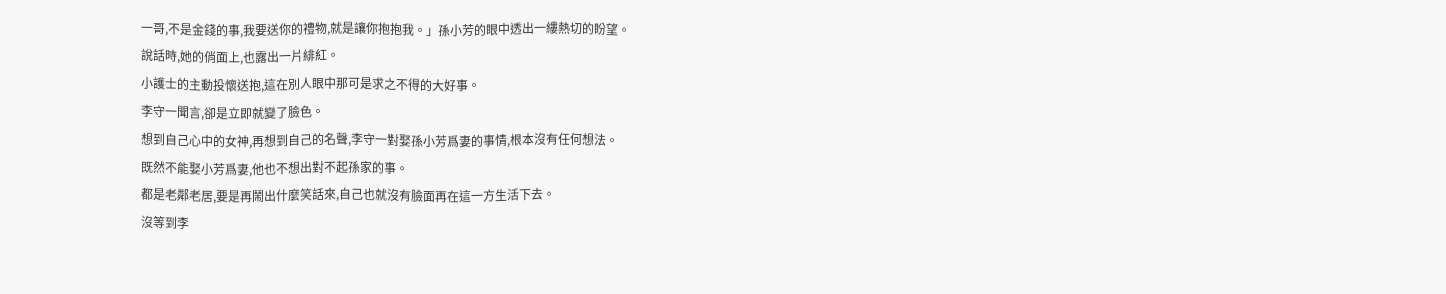一哥,不是金錢的事,我要送你的禮物,就是讓你抱抱我。」孫小芳的眼中透出一縷熱切的盼望。
說話時,她的俏面上,也露出一片緋紅。
小護士的主動投懷送抱,這在別人眼中那可是求之不得的大好事。
李守一聞言,卻是立即就變了臉色。
想到自己心中的女神,再想到自己的名聲,李守一對娶孫小芳爲妻的事情,根本沒有任何想法。
既然不能娶小芳爲妻,他也不想出對不起孫家的事。
都是老鄰老居,要是再鬧出什麼笑話來,自己也就沒有臉面再在這一方生活下去。
沒等到李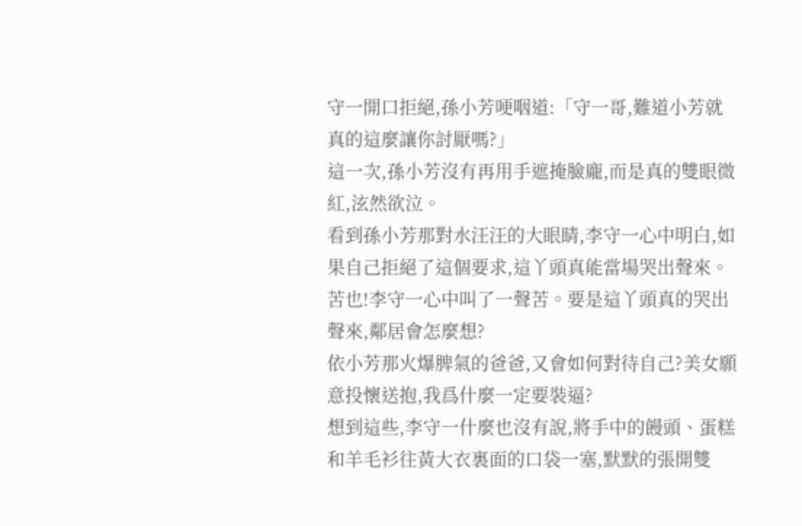守一開口拒絕,孫小芳哽咽道:「守一哥,難道小芳就真的這麼讓你討厭嗎?」
這一次,孫小芳沒有再用手遮掩臉龐,而是真的雙眼微紅,泫然欲泣。
看到孫小芳那對水汪汪的大眼睛,李守一心中明白,如果自己拒絕了這個要求,這丫頭真能當場哭出聲來。
苦也!李守一心中叫了一聲苦。要是這丫頭真的哭出聲來,鄰居會怎麼想?
依小芳那火爆脾氣的爸爸,又會如何對待自己?美女願意投懷送抱,我爲什麼一定要裝逼?
想到這些,李守一什麼也沒有說,將手中的饅頭、蛋糕和羊毛衫往黃大衣裏面的口袋一塞,默默的張開雙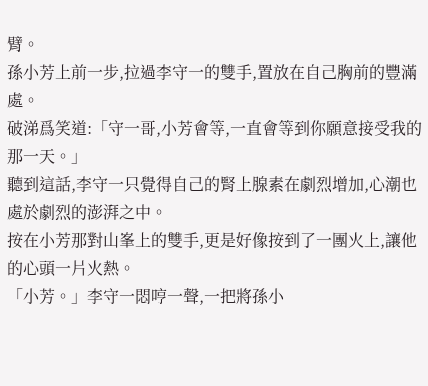臂。
孫小芳上前一步,拉過李守一的雙手,置放在自己胸前的豐滿處。
破涕爲笑道:「守一哥,小芳會等,一直會等到你願意接受我的那一天。」
聽到這話,李守一只覺得自己的腎上腺素在劇烈增加,心潮也處於劇烈的澎湃之中。
按在小芳那對山峯上的雙手,更是好像按到了一團火上,讓他的心頭一片火熱。
「小芳。」李守一悶哼一聲,一把將孫小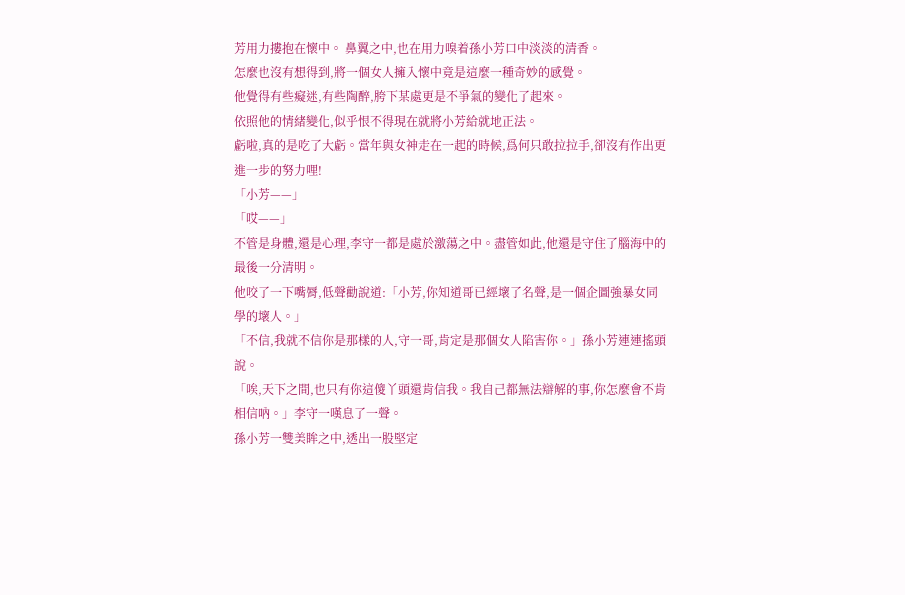芳用力摟抱在懷中。 鼻翼之中,也在用力嗅着孫小芳口中淡淡的清香。
怎麼也沒有想得到,將一個女人擁入懷中竟是這麼一種奇妙的感覺。
他覺得有些癡迷,有些陶醉,胯下某處更是不爭氣的變化了起來。
依照他的情緒變化,似乎恨不得現在就將小芳給就地正法。
虧啦,真的是吃了大虧。當年與女神走在一起的時候,爲何只敢拉拉手,卻沒有作出更進一步的努力哩!
「小芳——」
「哎——」
不管是身體,還是心理,李守一都是處於激蕩之中。盡管如此,他還是守住了腦海中的最後一分清明。
他咬了一下嘴脣,低聲勸說道:「小芳,你知道哥已經壞了名聲,是一個企圖強暴女同學的壞人。」
「不信,我就不信你是那樣的人,守一哥,肯定是那個女人陷害你。」孫小芳連連搖頭說。
「唉,天下之間,也只有你這傻丫頭還肯信我。我自己都無法辯解的事,你怎麼會不肯相信吶。」李守一嘆息了一聲。
孫小芳一雙美眸之中,透出一股堅定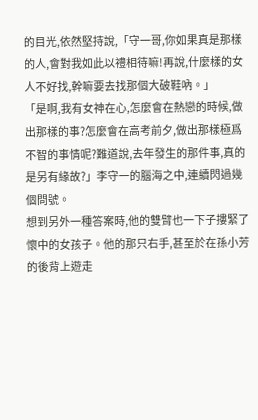的目光,依然堅持說,「守一哥,你如果真是那樣的人,會對我如此以禮相待嘛!再說,什麼樣的女人不好找,幹嘛要去找那個大破鞋吶。」
「是啊,我有女神在心,怎麼會在熱戀的時候,做出那樣的事?怎麼會在高考前夕,做出那樣極爲不智的事情呢?難道說,去年發生的那件事,真的是另有緣故?」李守一的腦海之中,連續閃過幾個問號。
想到另外一種答案時,他的雙臂也一下子摟緊了懷中的女孩子。他的那只右手,甚至於在孫小芳的後背上遊走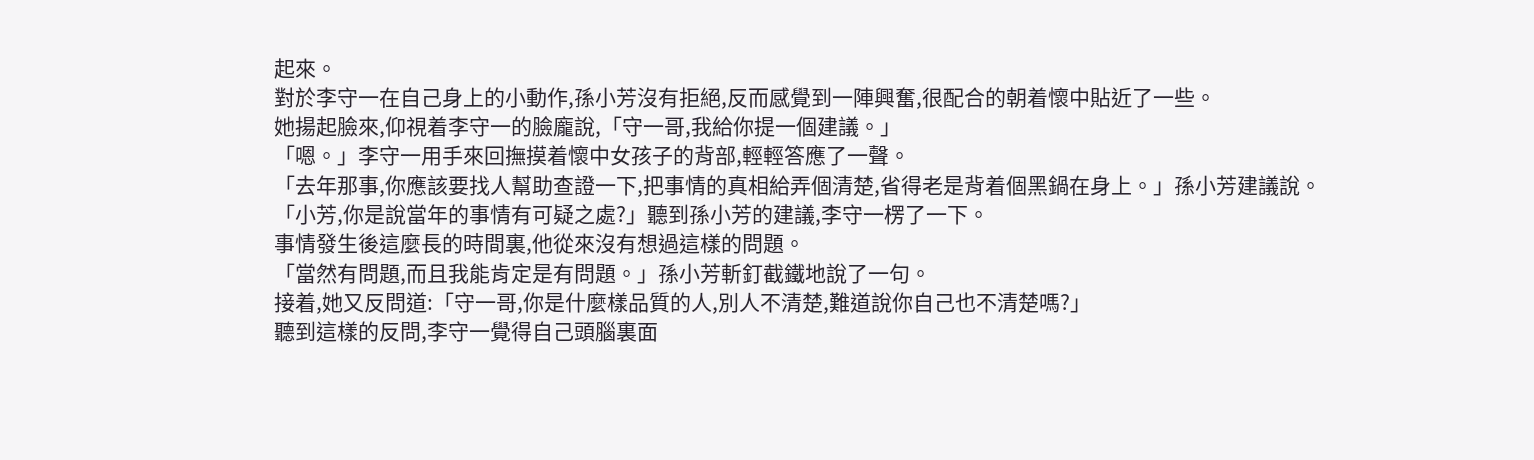起來。
對於李守一在自己身上的小動作,孫小芳沒有拒絕,反而感覺到一陣興奮,很配合的朝着懷中貼近了一些。
她揚起臉來,仰視着李守一的臉龐說,「守一哥,我給你提一個建議。」
「嗯。」李守一用手來回撫摸着懷中女孩子的背部,輕輕答應了一聲。
「去年那事,你應該要找人幫助查證一下,把事情的真相給弄個清楚,省得老是背着個黑鍋在身上。」孫小芳建議說。
「小芳,你是說當年的事情有可疑之處?」聽到孫小芳的建議,李守一楞了一下。
事情發生後這麼長的時間裏,他從來沒有想過這樣的問題。
「當然有問題,而且我能肯定是有問題。」孫小芳斬釘截鐵地說了一句。
接着,她又反問道:「守一哥,你是什麼樣品質的人,別人不清楚,難道說你自己也不清楚嗎?」
聽到這樣的反問,李守一覺得自己頭腦裏面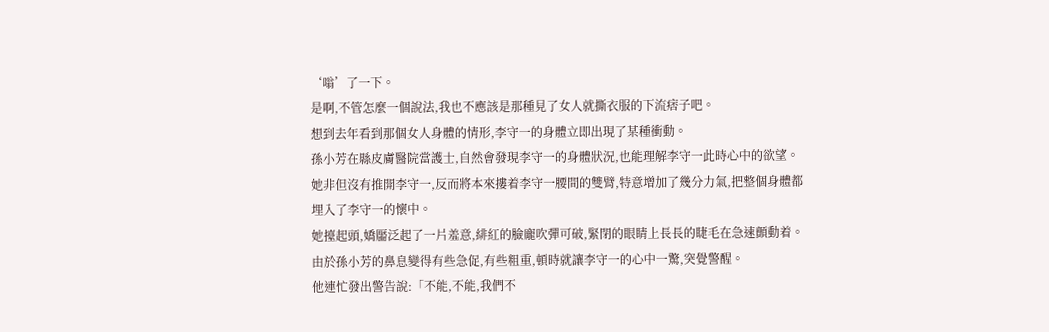‘嗡’了一下。
是啊,不管怎麼一個說法,我也不應該是那種見了女人就撕衣服的下流痞子吧。
想到去年看到那個女人身體的情形,李守一的身體立即出現了某種衝動。
孫小芳在縣皮膚醫院當護士,自然會發現李守一的身體狀況,也能理解李守一此時心中的欲望。
她非但沒有推開李守一,反而將本來摟着李守一腰間的雙臂,特意增加了幾分力氣,把整個身體都埋入了李守一的懷中。
她擡起頭,嬌靨泛起了一片羞意,緋紅的臉龐吹彈可破,緊閉的眼睛上長長的睫毛在急速顫動着。
由於孫小芳的鼻息變得有些急促,有些粗重,頓時就讓李守一的心中一驚,突覺警醒。
他連忙發出警告說:「不能,不能,我們不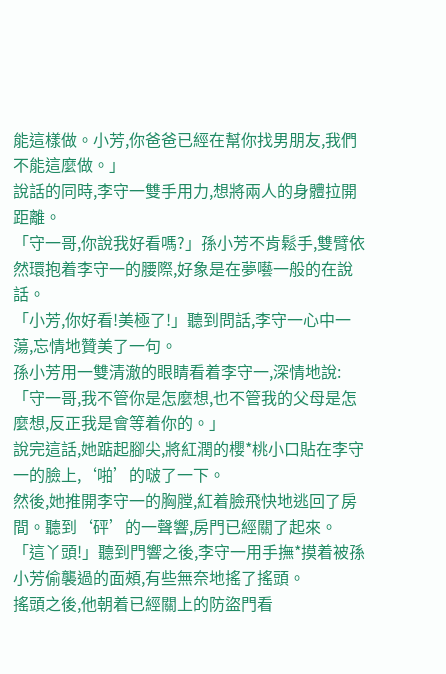能這樣做。小芳,你爸爸已經在幫你找男朋友,我們不能這麼做。」
說話的同時,李守一雙手用力,想將兩人的身體拉開距離。
「守一哥,你說我好看嗎?」孫小芳不肯鬆手,雙臂依然環抱着李守一的腰際,好象是在夢囈一般的在說話。
「小芳,你好看!美極了!」聽到問話,李守一心中一蕩,忘情地贊美了一句。
孫小芳用一雙清澈的眼睛看着李守一,深情地說:「守一哥,我不管你是怎麼想,也不管我的父母是怎麼想,反正我是會等着你的。」
說完這話,她踮起腳尖,將紅潤的櫻*桃小口貼在李守一的臉上,‘啪’的啵了一下。
然後,她推開李守一的胸膛,紅着臉飛快地逃回了房間。聽到‘砰’的一聲響,房門已經關了起來。
「這丫頭!」聽到門響之後,李守一用手撫*摸着被孫小芳偷襲過的面頰,有些無奈地搖了搖頭。
搖頭之後,他朝着已經關上的防盜門看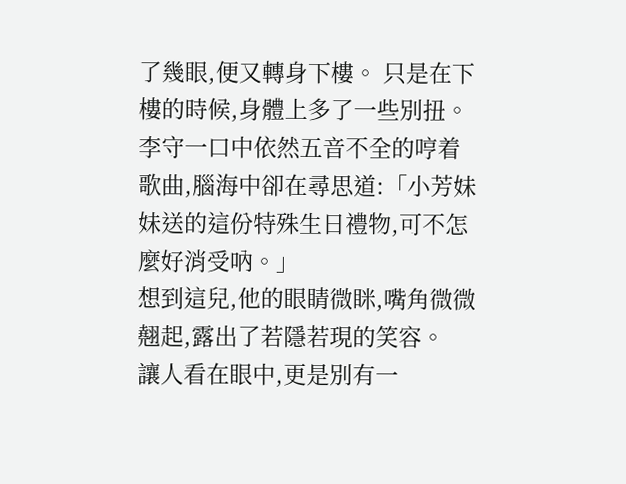了幾眼,便又轉身下樓。 只是在下樓的時候,身體上多了一些別扭。
李守一口中依然五音不全的哼着歌曲,腦海中卻在尋思道:「小芳妹妹送的這份特殊生日禮物,可不怎麼好消受吶。」
想到這兒,他的眼睛微眯,嘴角微微翹起,露出了若隱若現的笑容。
讓人看在眼中,更是別有一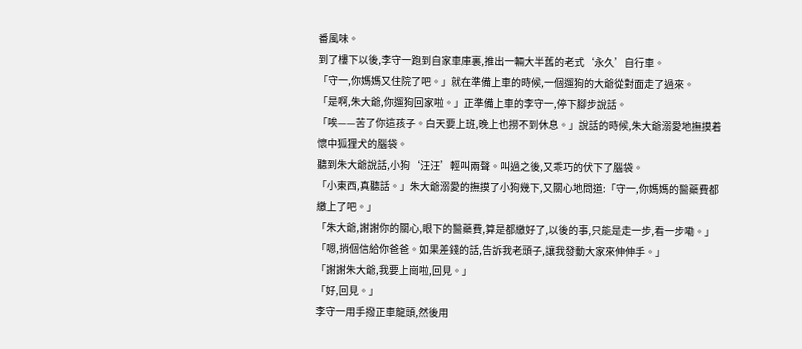番風味。
到了樓下以後,李守一跑到自家車庫裏,推出一輛大半舊的老式‘永久’自行車。
「守一,你媽媽又住院了吧。」就在準備上車的時候,一個遛狗的大爺從對面走了過來。
「是啊,朱大爺,你遛狗回家啦。」正準備上車的李守一,停下腳步說話。
「唉——苦了你這孩子。白天要上班,晚上也撈不到休息。」說話的時候,朱大爺溺愛地撫摸着懷中狐狸犬的腦袋。
聽到朱大爺說話,小狗‘汪汪’輕叫兩聲。叫過之後,又乖巧的伏下了腦袋。
「小東西,真聽話。」朱大爺溺愛的撫摸了小狗幾下,又關心地問道:「守一,你媽媽的醫藥費都繳上了吧。」
「朱大爺,謝謝你的關心,眼下的醫藥費,算是都繳好了,以後的事,只能是走一步,看一步嘞。」
「嗯,捎個信給你爸爸。如果差錢的話,告訴我老頭子,讓我發動大家來伸伸手。」
「謝謝朱大爺,我要上崗啦,回見。」
「好,回見。」
李守一用手撥正車龍頭,然後用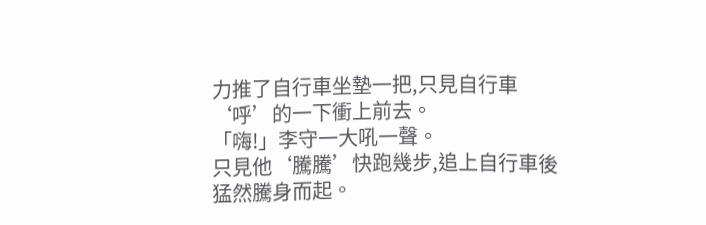力推了自行車坐墊一把,只見自行車‘呼’的一下衝上前去。
「嗨!」李守一大吼一聲。
只見他‘騰騰’快跑幾步,追上自行車後猛然騰身而起。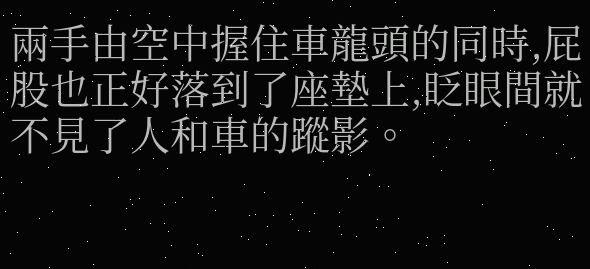兩手由空中握住車龍頭的同時,屁股也正好落到了座墊上,眨眼間就不見了人和車的蹤影。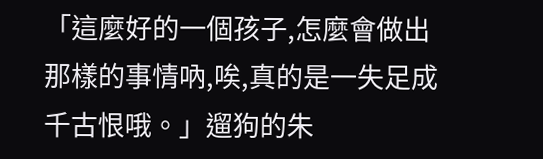「這麼好的一個孩子,怎麼會做出那樣的事情吶,唉,真的是一失足成千古恨哦。」遛狗的朱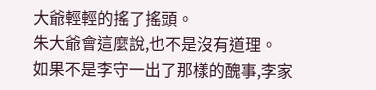大爺輕輕的搖了搖頭。
朱大爺會這麼說,也不是沒有道理。
如果不是李守一出了那樣的醜事,李家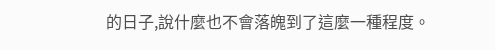的日子,說什麼也不會落魄到了這麼一種程度。